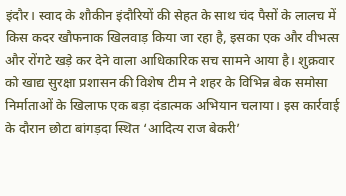इंदौर। स्वाद के शौकीन इंदौरियों की सेहत के साथ चंद पैसों के लालच में किस कदर खौफनाक खिलवाड़ किया जा रहा है, इसका एक और वीभत्स और रोंगटे खड़े कर देने वाला आधिकारिक सच सामने आया है। शुक्रवार को खाद्य सुरक्षा प्रशासन की विशेष टीम ने शहर के विभिन्न बेक समोसा निर्माताओं के खिलाफ एक बड़ा दंडात्मक अभियान चलाया। इस कार्रवाई के दौरान छोटा बांगड़दा स्थित ‘आदित्य राज बेकरी’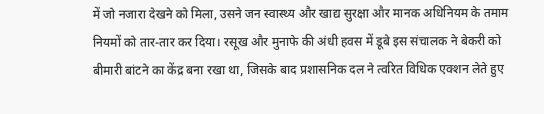में जो नजारा देखने को मिला, उसने जन स्वास्थ्य और खाद्य सुरक्षा और मानक अधिनियम के तमाम नियमों को तार-तार कर दिया। रसूख और मुनाफे की अंधी हवस में डूबे इस संचालक ने बेकरी को बीमारी बांटने का केंद्र बना रखा था, जिसके बाद प्रशासनिक दल ने त्वरित विधिक एक्शन लेते हुए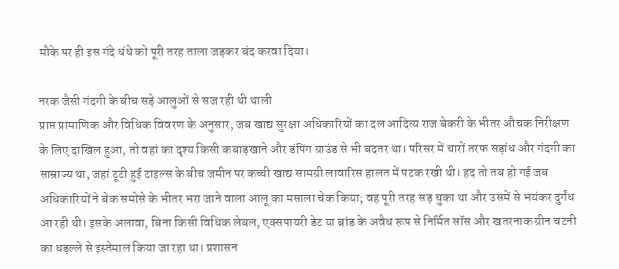मौके पर ही इस गंदे धंधे को पूरी तरह ताला जड़कर बंद करवा दिया।

नरक जैसी गंदगी के बीच सड़े आलुओं से सज रही थी थाली
प्राप्त प्रामाणिक और विधिक विवरण के अनुसार, जब खाद्य सुरक्षा अधिकारियों का दल आदित्य राज बेकरी के भीतर औचक निरीक्षण के लिए दाखिल हुआ, तो वहां का दृश्य किसी कबाड़खाने और डंपिंग ग्राउंड से भी बदतर था। परिसर में चारों तरफ सड़ांध और गंदगी का साम्राज्य था, जहां टूटी हुई टाइल्स के बीच जमीन पर कच्ची खाद्य सामग्री लावारिस हालत में पटक रखी थी। हद तो तब हो गई जब अधिकारियों ने बेक समोसे के भीतर भरा जाने वाला आलू का मसाला चेक किया; वह पूरी तरह सड़ चुका था और उसमें से भयंकर दुर्गंध आ रही थी। इसके अलावा, बिना किसी विधिक लेबल, एक्सपायरी डेट या ब्रांड के अवैध रूप से निर्मित सॉस और खतरनाक ग्रीन चटनी का धड़ल्ले से इस्तेमाल किया जा रहा था। प्रशासन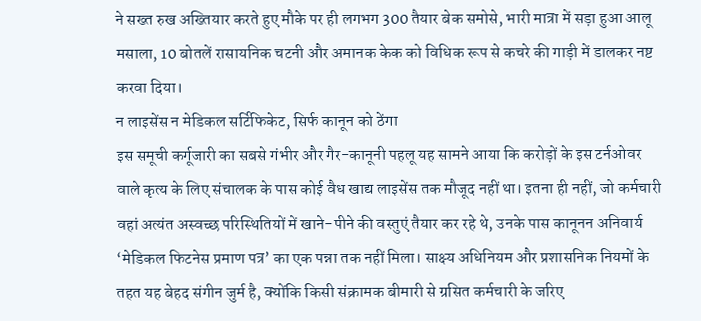ने सख्त रुख अख्तियार करते हुए मौके पर ही लगभग 300 तैयार बेक समोसे, भारी मात्रा में सड़ा हुआ आलू मसाला, 10 बोतलें रासायनिक चटनी और अमानक केक को विधिक रूप से कचरे की गाड़ी में डालकर नष्ट करवा दिया।
न लाइसेंस न मेडिकल सर्टिफिकेट, सिर्फ कानून को ठेंगा
इस समूची कर्गूजारी का सबसे गंभीर और गैर-कानूनी पहलू यह सामने आया कि करोड़ों के इस टर्नओवर वाले कृत्य के लिए संचालक के पास कोई वैध खाद्य लाइसेंस तक मौजूद नहीं था। इतना ही नहीं, जो कर्मचारी वहां अत्यंत अस्वच्छ परिस्थितियों में खाने-पीने की वस्तुएं तैयार कर रहे थे, उनके पास कानूनन अनिवार्य ‘मेडिकल फिटनेस प्रमाण पत्र’ का एक पन्ना तक नहीं मिला। साक्ष्य अधिनियम और प्रशासनिक नियमों के तहत यह बेहद संगीन जुर्म है, क्योंकि किसी संक्रामक बीमारी से ग्रसित कर्मचारी के जरिए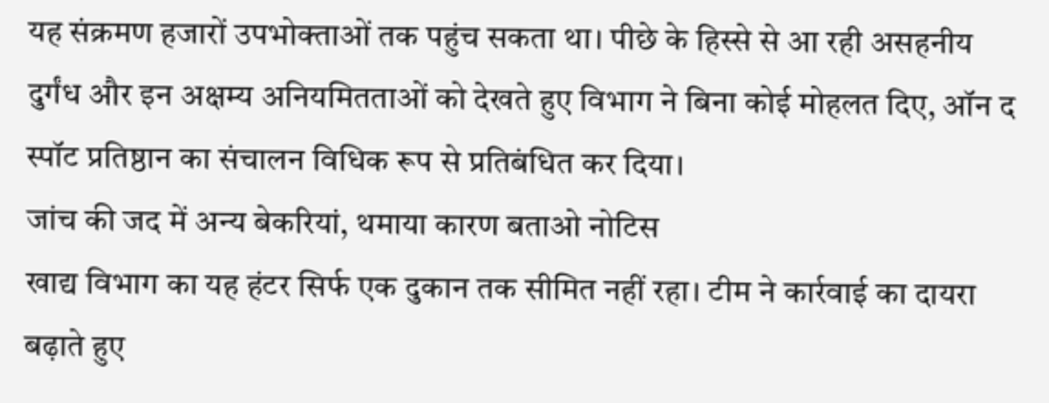यह संक्रमण हजारों उपभोक्ताओं तक पहुंच सकता था। पीछे के हिस्से से आ रही असहनीय दुर्गंध और इन अक्षम्य अनियमितताओं को देखते हुए विभाग ने बिना कोई मोहलत दिए, ऑन द स्पॉट प्रतिष्ठान का संचालन विधिक रूप से प्रतिबंधित कर दिया।
जांच की जद में अन्य बेकरियां, थमाया कारण बताओ नोटिस
खाद्य विभाग का यह हंटर सिर्फ एक दुकान तक सीमित नहीं रहा। टीम ने कार्रवाई का दायरा बढ़ाते हुए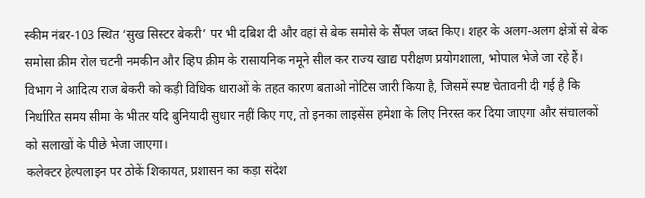स्कीम नंबर-103 स्थित ‘सुख सिस्टर बेकरी’ पर भी दबिश दी और वहां से बेक समोसे के सैंपल जब्त किए। शहर के अलग-अलग क्षेत्रों से बेक समोसा क्रीम रोल चटनी नमकीन और व्हिप क्रीम के रासायनिक नमूने सील कर राज्य खाद्य परीक्षण प्रयोगशाला, भोपाल भेजे जा रहे हैं। विभाग ने आदित्य राज बेकरी को कड़ी विधिक धाराओं के तहत कारण बताओ नोटिस जारी किया है, जिसमें स्पष्ट चेतावनी दी गई है कि निर्धारित समय सीमा के भीतर यदि बुनियादी सुधार नहीं किए गए, तो इनका लाइसेंस हमेशा के लिए निरस्त कर दिया जाएगा और संचालकों को सलाखों के पीछे भेजा जाएगा।
कलेक्टर हेल्पलाइन पर ठोकें शिकायत, प्रशासन का कड़ा संदेश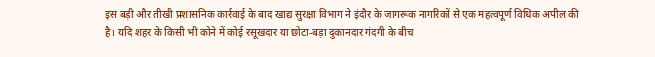इस बड़ी और तीखी प्रशासनिक कार्रवाई के बाद खाद्य सुरक्षा विभाग ने इंदौर के जागरूक नागरिकों से एक महत्वपूर्ण विधिक अपील की है। यदि शहर के किसी भी कोने में कोई रसूखदार या छोटा-बड़ा दुकानदार गंदगी के बीच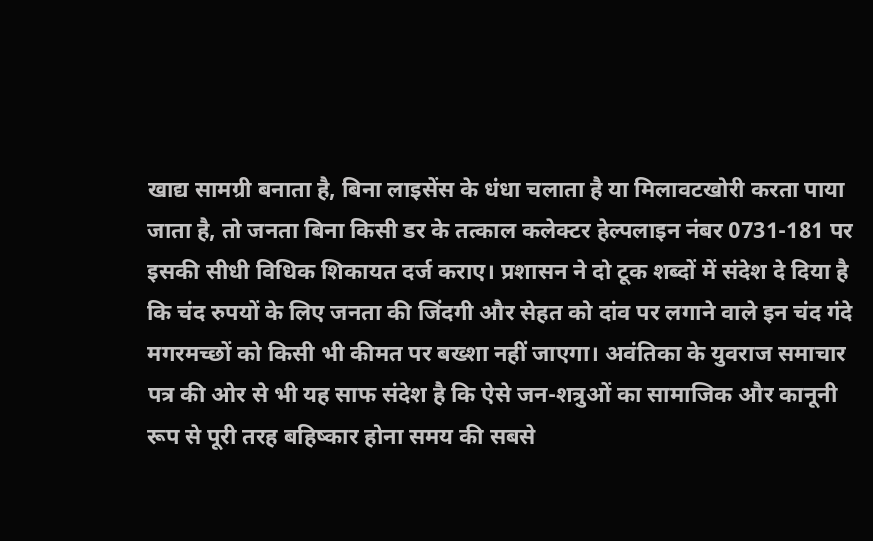खाद्य सामग्री बनाता है, बिना लाइसेंस के धंधा चलाता है या मिलावटखोरी करता पाया जाता है, तो जनता बिना किसी डर के तत्काल कलेक्टर हेल्पलाइन नंबर 0731-181 पर इसकी सीधी विधिक शिकायत दर्ज कराए। प्रशासन ने दो टूक शब्दों में संदेश दे दिया है कि चंद रुपयों के लिए जनता की जिंदगी और सेहत को दांव पर लगाने वाले इन चंद गंदे मगरमच्छों को किसी भी कीमत पर बख्शा नहीं जाएगा। अवंतिका के युवराज समाचार पत्र की ओर से भी यह साफ संदेश है कि ऐसे जन-शत्रुओं का सामाजिक और कानूनी रूप से पूरी तरह बहिष्कार होना समय की सबसे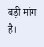बड़ी मांग है।